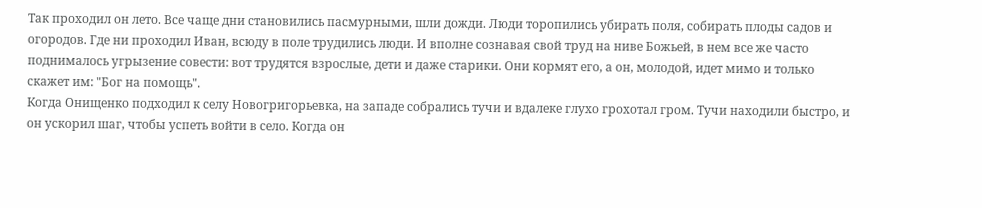Так проходил он лето. Все чаще дни становились пасмурными, шли дожди. Люди торопились убирать поля, собирать плоды садов и огородов. Где ни проходил Иван, всюду в поле трудились люди. И вполне сознавая свой труд на ниве Божьей, в нем все же часто поднималось угрызение совести: вот трудятся взрослые, дети и даже старики. Они кормят его, а он, молодой, идет мимо и только скажет им: "Бог на помощь".
Когда Онищенко подходил к селу Новогригорьевка, на западе собрались тучи и вдалеке глухо грохотал гром. Тучи находили быстро, и он ускорил шаг, чтобы успеть войти в село. Когда он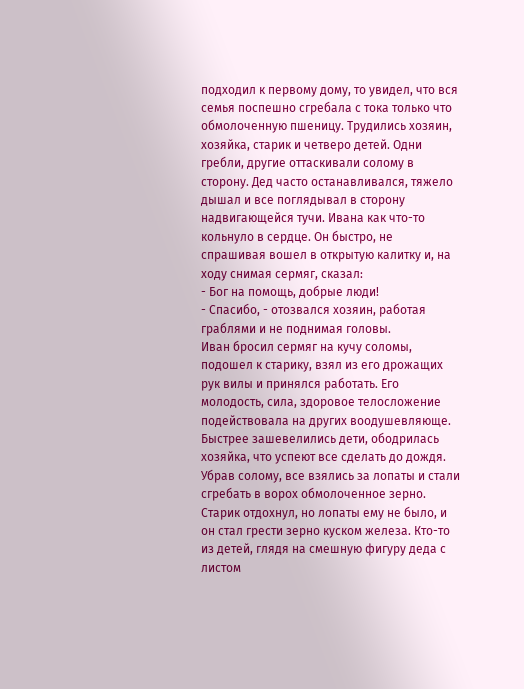подходил к первому дому, то увидел, что вся семья поспешно сгребала с тока только что обмолоченную пшеницу. Трудились хозяин, хозяйка, старик и четверо детей. Одни гребли, другие оттаскивали солому в сторону. Дед часто останавливался, тяжело дышал и все поглядывал в сторону надвигающейся тучи. Ивана как что-то кольнуло в сердце. Он быстро, не спрашивая вошел в открытую калитку и, на ходу снимая сермяг, сказал:
- Бог на помощь, добрые люди!
- Спасибо, - отозвался хозяин, работая граблями и не поднимая головы.
Иван бросил сермяг на кучу соломы, подошел к старику, взял из его дрожащих рук вилы и принялся работать. Его молодость, сила, здоровое телосложение подействовала на других воодушевляюще. Быстрее зашевелились дети, ободрилась хозяйка, что успеют все сделать до дождя.
Убрав солому, все взялись за лопаты и стали сгребать в ворох обмолоченное зерно. Старик отдохнул, но лопаты ему не было, и он стал грести зерно куском железа. Кто-то из детей, глядя на смешную фигуру деда с листом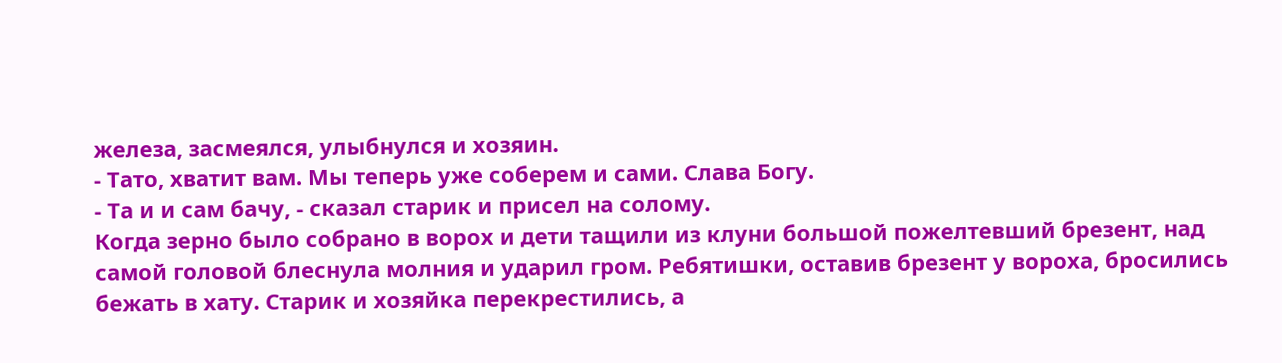железа, засмеялся, улыбнулся и хозяин.
- Тато, хватит вам. Мы теперь уже соберем и сами. Слава Богу.
- Та и и сам бачу, - сказал старик и присел на солому.
Когда зерно было собрано в ворох и дети тащили из клуни большой пожелтевший брезент, над самой головой блеснула молния и ударил гром. Ребятишки, оставив брезент у вороха, бросились бежать в хату. Старик и хозяйка перекрестились, а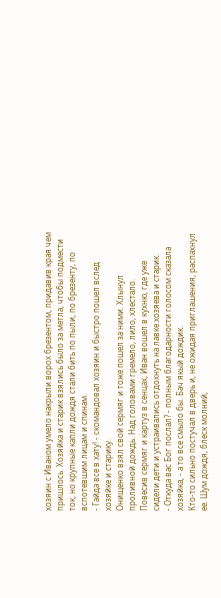хозяин с Иваном умело накрыли ворох брезентом, придавив края чем пришлось. Хозяйка и старик взялись было за метла, чтобы подмести ток, но крупные капли дождя стали бить по пыли, по брезенту, по вспотевшим лицам и спинам.
- Гайда все в хату! - скомандовал хозяин и быстро пошел вслед хозяйке и старику.
Онищенко взял свой сермяг и тоже пошел за ними. Хлынул проливной дождь. Над головами гремело, лило, хлестало.
Повесив сермяг и картуз в сенцах, Иван вошел в кухню, где уже сидели дети и устраивались отдохнуть на лавке хозяева и старик.
- Откуда вас Бог послал? - полным благодарности голосом сказала хозяйка, - а то все смыло бы. Бач якый дождик.
Кто-то сильно постучал в дверь и, не ожидая приглашения, распахнул ее. Шум дождя, блеск молний,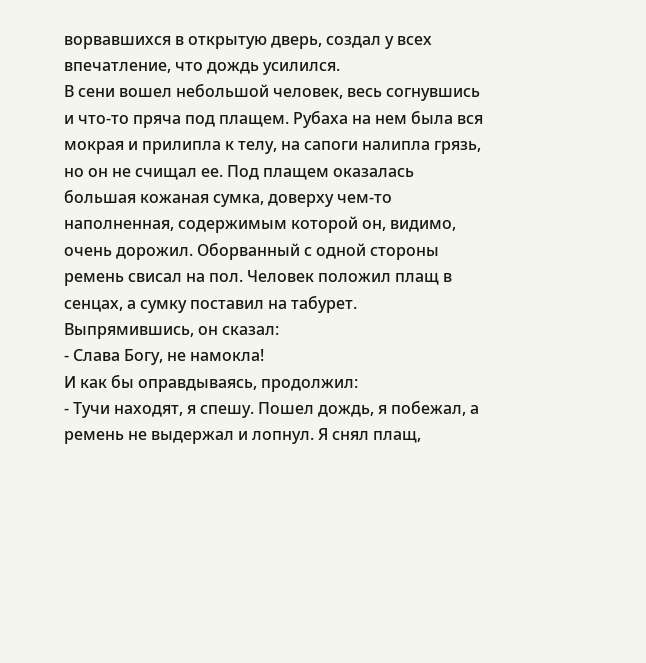ворвавшихся в открытую дверь, создал у всех впечатление, что дождь усилился.
В сени вошел небольшой человек, весь согнувшись и что-то пряча под плащем. Рубаха на нем была вся мокрая и прилипла к телу, на сапоги налипла грязь, но он не счищал ее. Под плащем оказалась большая кожаная сумка, доверху чем-то наполненная, содержимым которой он, видимо, очень дорожил. Оборванный с одной стороны ремень свисал на пол. Человек положил плащ в сенцах, а сумку поставил на табурет. Выпрямившись, он сказал:
- Слава Богу, не намокла!
И как бы оправдываясь, продолжил:
- Тучи находят, я спешу. Пошел дождь, я побежал, а ремень не выдержал и лопнул. Я снял плащ,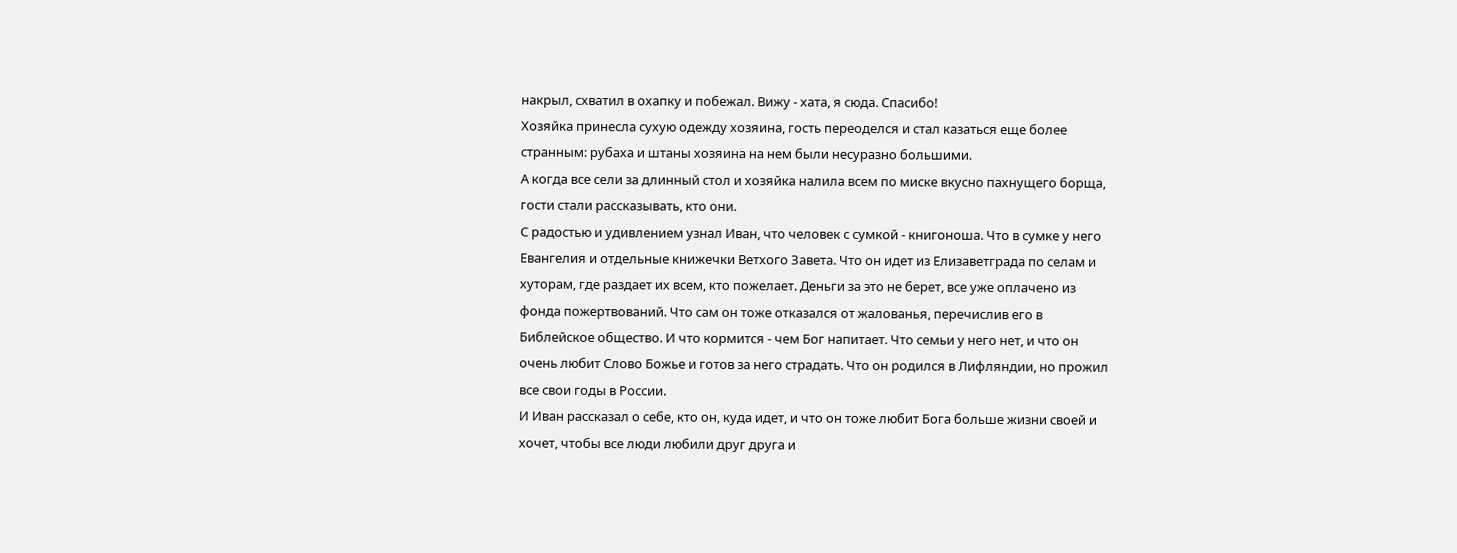накрыл, схватил в охапку и побежал. Вижу - хата, я сюда. Спасибо!
Хозяйка принесла сухую одежду хозяина, гость переоделся и стал казаться еще более странным: рубаха и штаны хозяина на нем были несуразно большими.
А когда все сели за длинный стол и хозяйка налила всем по миске вкусно пахнущего борща, гости стали рассказывать, кто они.
С радостью и удивлением узнал Иван, что человек с сумкой - книгоноша. Что в сумке у него Евангелия и отдельные книжечки Ветхого Завета. Что он идет из Елизаветграда по селам и хуторам, где раздает их всем, кто пожелает. Деньги за это не берет, все уже оплачено из фонда пожертвований. Что сам он тоже отказался от жалованья, перечислив его в Библейское общество. И что кормится - чем Бог напитает. Что семьи у него нет, и что он очень любит Слово Божье и готов за него страдать. Что он родился в Лифляндии, но прожил все свои годы в России.
И Иван рассказал о себе, кто он, куда идет, и что он тоже любит Бога больше жизни своей и хочет, чтобы все люди любили друг друга и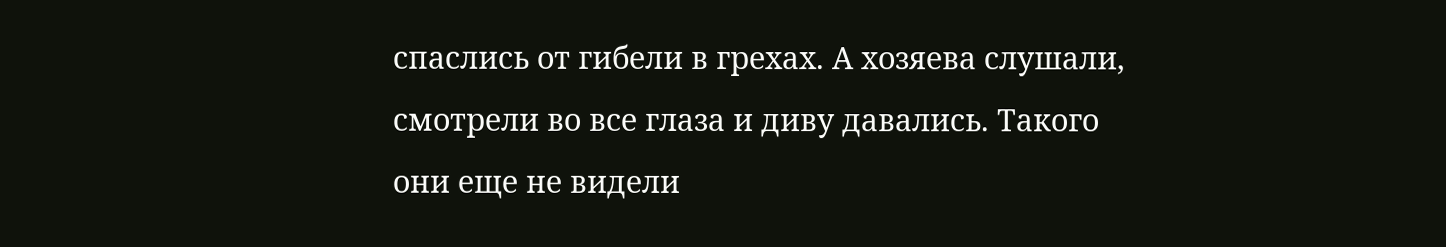спаслись от гибели в грехах. А хозяева слушали, смотрели во все глаза и диву давались. Такого они еще не видели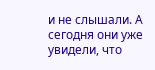и не слышали. А сегодня они уже увидели, что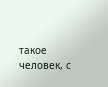такое человек, с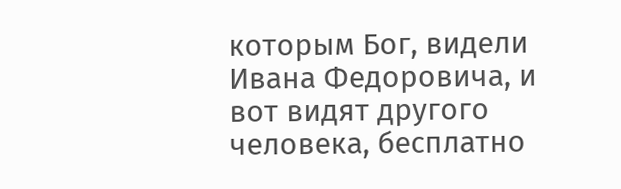которым Бог, видели Ивана Федоровича, и вот видят другого человека, бесплатно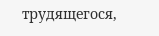трудящегося,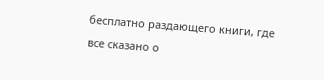бесплатно раздающего книги, где все сказано о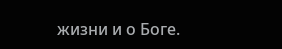жизни и о Боге.